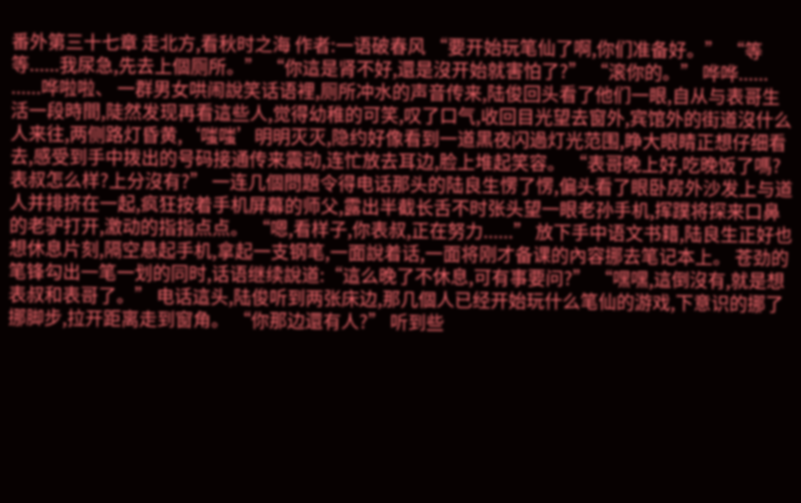番外第三十七章 走北方,看秋时之海 作者:一语破春风 “要开始玩笔仙了啊,你们准备好。” “等等......我尿急,先去上個厕所。” “你這是肾不好,還是沒开始就害怕了?” “滚你的。” 哗哗...... ......哗啦啦、 一群男女哄闹說笑话语裡,厕所冲水的声音传来,陆俊回头看了他们一眼,自从与表哥生活一段時間,陡然发现再看這些人,觉得幼稚的可笑,叹了口气,收回目光望去窗外,宾馆外的街道沒什么人来往,两侧路灯昏黄,‘嗤嗤’明明灭灭,隐约好像看到一道黑夜闪過灯光范围,睁大眼睛正想仔细看去,感受到手中拨出的号码接通传来震动,连忙放去耳边,脸上堆起笑容。 “表哥晚上好,吃晚饭了嗎?表叔怎么样?上分沒有?” 一连几個問題令得电话那头的陆良生愣了愣,偏头看了眼卧房外沙发上与道人并排挤在一起,疯狂按着手机屏幕的师父,露出半截长舌不时张头望一眼老孙手机,挥蹼将探来口鼻的老驴打开,激动的指指点点。 “嗯,看样子,你表叔,正在努力......” 放下手中语文书籍,陆良生正好也想休息片刻,隔空悬起手机,拿起一支钢笔,一面說着话,一面将刚才备课的內容挪去笔记本上。 苍劲的笔锋勾出一笔一划的同时,话语继续說道:“這么晚了不休息,可有事要问?” “嘿嘿,這倒沒有,就是想表叔和表哥了。” 电话這头,陆俊听到两张床边,那几個人已经开始玩什么笔仙的游戏,下意识的挪了挪脚步,拉开距离走到窗角。 “你那边還有人?” 听到些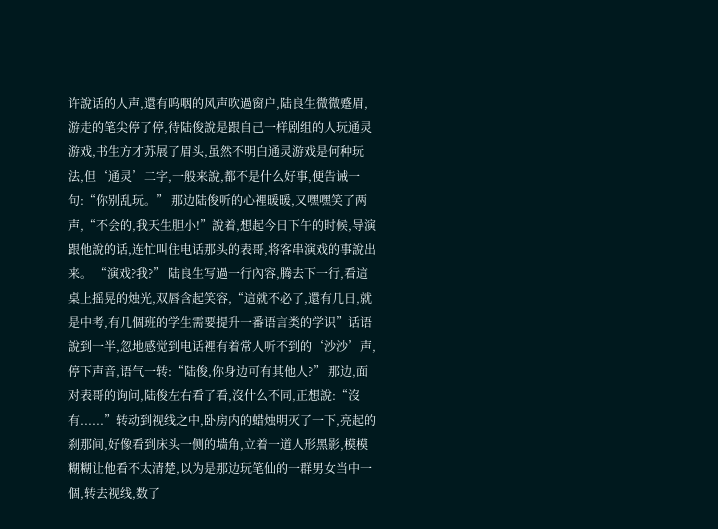许說话的人声,還有呜咽的风声吹過窗户,陆良生微微蹙眉,游走的笔尖停了停,待陆俊說是跟自己一样剧组的人玩通灵游戏,书生方才苏展了眉头,虽然不明白通灵游戏是何种玩法,但‘通灵’二字,一般来說,都不是什么好事,便告诫一句:“你别乱玩。” 那边陆俊听的心裡暖暖,又嘿嘿笑了两声,“不会的,我天生胆小!”說着,想起今日下午的时候,导演跟他說的话,连忙叫住电话那头的表哥,将客串演戏的事說出来。 “演戏?我?” 陆良生写過一行內容,腾去下一行,看這桌上摇晃的烛光,双唇含起笑容,“這就不必了,還有几日,就是中考,有几個班的学生需要提升一番语言类的学识”话语說到一半,忽地感觉到电话裡有着常人听不到的‘沙沙’声,停下声音,语气一转:“陆俊,你身边可有其他人?” 那边,面对表哥的询问,陆俊左右看了看,沒什么不同,正想說:“沒有......”转动到视线之中,卧房内的蜡烛明灭了一下,亮起的刹那间,好像看到床头一侧的墙角,立着一道人形黑影,模模糊糊让他看不太清楚,以为是那边玩笔仙的一群男女当中一個,转去视线,数了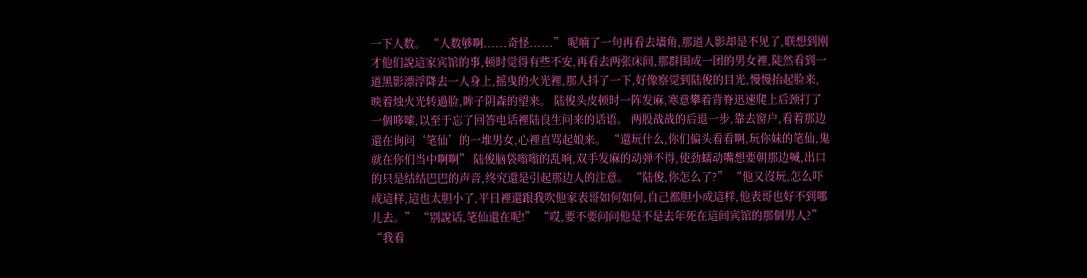一下人数。 “人数够啊......奇怪......” 呢喃了一句再看去墙角,那道人影却是不见了,联想到刚才他们說這家宾馆的事,顿时觉得有些不安,再看去两张床间,那群围成一团的男女裡,陡然看到一道黑影漂浮降去一人身上,摇曳的火光裡,那人抖了一下,好像察觉到陆俊的目光,慢慢抬起脸来,映着烛火光转過脸,眸子阴森的望来。 陆俊头皮顿时一阵发麻,寒意攀着背脊迅速爬上后颈打了一個哆嗦,以至于忘了回答电话裡陆良生问来的话语。 两股战战的后退一步,靠去窗户,看着那边還在询问‘笔仙’的一堆男女,心裡直骂起娘来。 “還玩什么,你们偏头看看啊,玩你妹的笔仙,鬼就在你们当中啊啊” 陆俊脑袋嗡嗡的乱响,双手发麻的动弹不得,使劲蠕动嘴想要朝那边喊,出口的只是结结巴巴的声音,终究還是引起那边人的注意。 “陆俊,你怎么了?” “他又沒玩,怎么吓成這样,這也太胆小了,平日裡還跟我吹他家表哥如何如何,自己都胆小成這样,他表哥也好不到哪儿去。” “别說话,笔仙還在呢!” “哎,要不要问问他是不是去年死在這间宾馆的那個男人?” “我看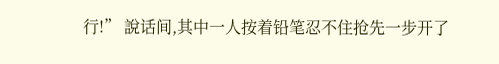行!” 說话间,其中一人按着铅笔忍不住抢先一步开了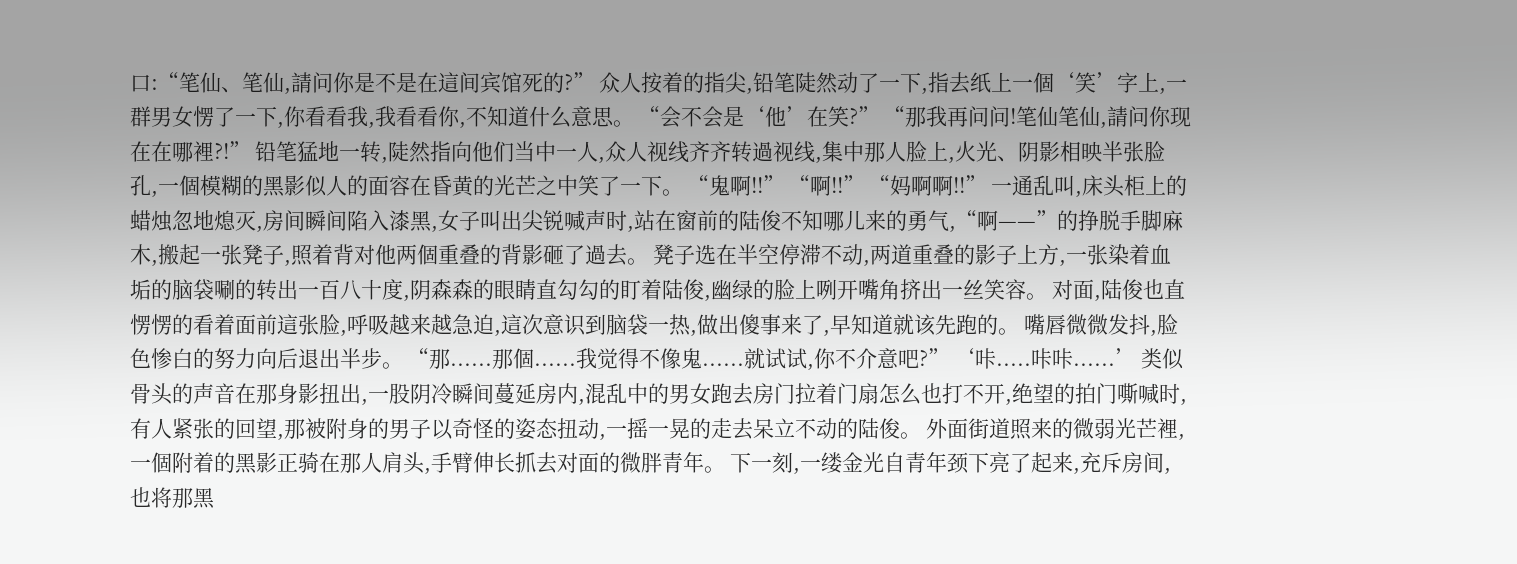口:“笔仙、笔仙,請问你是不是在這间宾馆死的?” 众人按着的指尖,铅笔陡然动了一下,指去纸上一個‘笑’字上,一群男女愣了一下,你看看我,我看看你,不知道什么意思。 “会不会是‘他’在笑?” “那我再问问!笔仙笔仙,請问你现在在哪裡?!” 铅笔猛地一转,陡然指向他们当中一人,众人视线齐齐转過视线,集中那人脸上,火光、阴影相映半张脸孔,一個模糊的黑影似人的面容在昏黄的光芒之中笑了一下。 “鬼啊!!” “啊!!” “妈啊啊!!” 一通乱叫,床头柜上的蜡烛忽地熄灭,房间瞬间陷入漆黑,女子叫出尖锐喊声时,站在窗前的陆俊不知哪儿来的勇气,“啊——”的挣脱手脚麻木,搬起一张凳子,照着背对他两個重叠的背影砸了過去。 凳子选在半空停滞不动,两道重叠的影子上方,一张染着血垢的脑袋唰的转出一百八十度,阴森森的眼睛直勾勾的盯着陆俊,幽绿的脸上咧开嘴角挤出一丝笑容。 对面,陆俊也直愣愣的看着面前這张脸,呼吸越来越急迫,這次意识到脑袋一热,做出傻事来了,早知道就该先跑的。 嘴唇微微发抖,脸色惨白的努力向后退出半步。 “那......那個......我觉得不像鬼......就试试,你不介意吧?” ‘咔.....咔咔......’ 类似骨头的声音在那身影扭出,一股阴冷瞬间蔓延房内,混乱中的男女跑去房门拉着门扇怎么也打不开,绝望的拍门嘶喊时,有人紧张的回望,那被附身的男子以奇怪的姿态扭动,一摇一晃的走去呆立不动的陆俊。 外面街道照来的微弱光芒裡,一個附着的黑影正骑在那人肩头,手臂伸长抓去对面的微胖青年。 下一刻,一缕金光自青年颈下亮了起来,充斥房间,也将那黑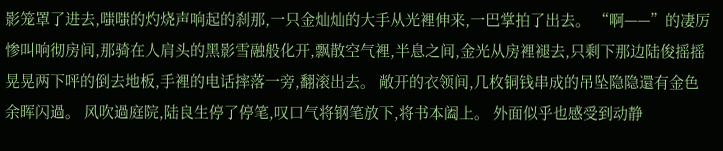影笼罩了进去,嗤嗤的灼烧声响起的刹那,一只金灿灿的大手从光裡伸来,一巴掌拍了出去。 “啊——”的凄厉惨叫响彻房间,那骑在人肩头的黑影雪融般化开,飘散空气裡,半息之间,金光从房裡褪去,只剩下那边陆俊摇摇晃晃两下呯的倒去地板,手裡的电话摔落一旁,翻滚出去。 敞开的衣领间,几枚铜钱串成的吊坠隐隐還有金色余晖闪過。 风吹過庭院,陆良生停了停笔,叹口气将钢笔放下,将书本阖上。 外面似乎也感受到动静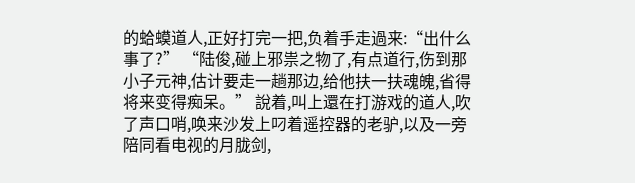的蛤蟆道人,正好打完一把,负着手走過来:“出什么事了?” “陆俊,碰上邪祟之物了,有点道行,伤到那小子元神,估计要走一趟那边,给他扶一扶魂魄,省得将来变得痴呆。” 說着,叫上還在打游戏的道人,吹了声口哨,唤来沙发上叼着遥控器的老驴,以及一旁陪同看电视的月胧剑,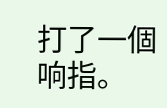打了一個响指。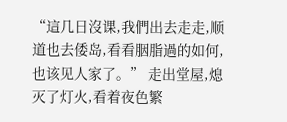“這几日沒课,我們出去走走,顺道也去倭岛,看看胭脂過的如何,也该见人家了。” 走出堂屋,熄灭了灯火,看着夜色繁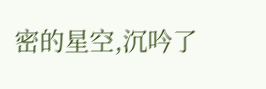密的星空,沉吟了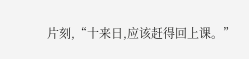片刻,“十来日,应该赶得回上课。”